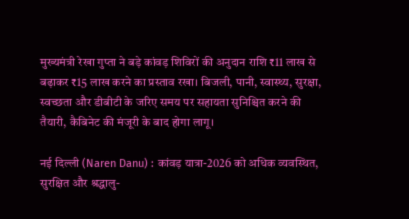मुख्यमंत्री रेखा गुप्ता ने बड़े कांवड़ शिविरों की अनुदान राशि ₹11 लाख से बढ़ाकर ₹15 लाख करने का प्रस्ताव रखा। बिजली, पानी, स्वास्थ्य, सुरक्षा, स्वच्छता और डीबीटी के जरिए समय पर सहायता सुनिश्चित करने की तैयारी, कैबिनेट की मंजूरी के बाद होगा लागू।

नई दिल्ली (Naren Danu) : कांवड़ यात्रा-2026 को अधिक व्यवस्थित, सुरक्षित और श्रद्धालु-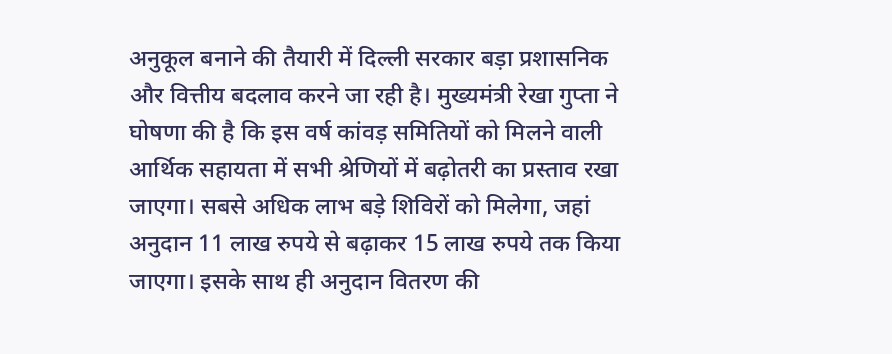अनुकूल बनाने की तैयारी में दिल्ली सरकार बड़ा प्रशासनिक और वित्तीय बदलाव करने जा रही है। मुख्यमंत्री रेखा गुप्ता ने घोषणा की है कि इस वर्ष कांवड़ समितियों को मिलने वाली आर्थिक सहायता में सभी श्रेणियों में बढ़ोतरी का प्रस्ताव रखा जाएगा। सबसे अधिक लाभ बड़े शिविरों को मिलेगा, जहां अनुदान 11 लाख रुपये से बढ़ाकर 15 लाख रुपये तक किया जाएगा। इसके साथ ही अनुदान वितरण की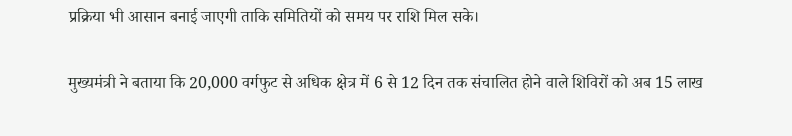प्रक्रिया भी आसान बनाई जाएगी ताकि समितियों को समय पर राशि मिल सके।

मुख्यमंत्री ने बताया कि 20,000 वर्गफुट से अधिक क्षेत्र में 6 से 12 दिन तक संचालित होने वाले शिविरों को अब 15 लाख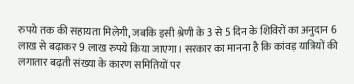रुपये तक की सहायता मिलेगी, जबकि इसी श्रेणी के 3 से 5 दिन के शिविरों का अनुदान 6 लाख से बढ़ाकर 9 लाख रुपये किया जाएगा। सरकार का मानना है कि कांवड़ यात्रियों की लगातार बढ़ती संख्या के कारण समितियों पर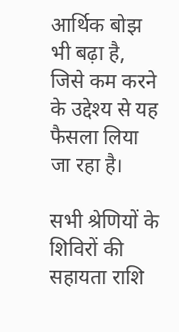आर्थिक बोझ भी बढ़ा है, जिसे कम करने के उद्देश्य से यह फैसला लिया जा रहा है।

सभी श्रेणियों के शिविरों की सहायता राशि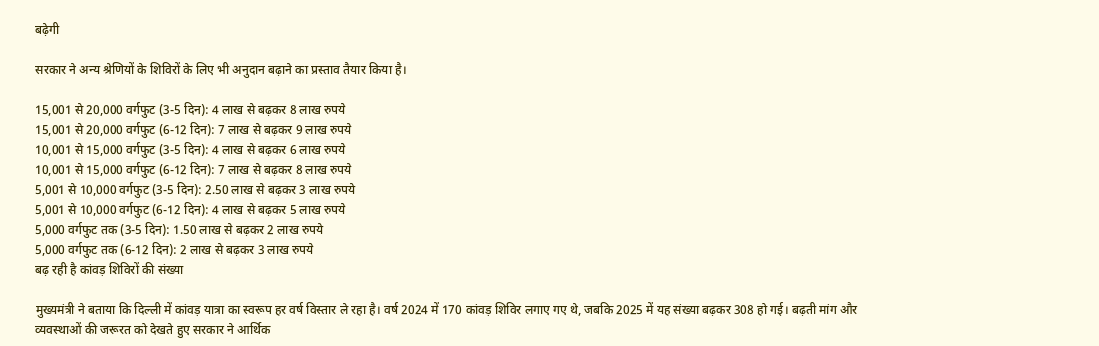बढ़ेगी

सरकार ने अन्य श्रेणियों के शिविरों के लिए भी अनुदान बढ़ाने का प्रस्ताव तैयार किया है।

15,001 से 20,000 वर्गफुट (3-5 दिन): 4 लाख से बढ़कर 8 लाख रुपये
15,001 से 20,000 वर्गफुट (6-12 दिन): 7 लाख से बढ़कर 9 लाख रुपये
10,001 से 15,000 वर्गफुट (3-5 दिन): 4 लाख से बढ़कर 6 लाख रुपये
10,001 से 15,000 वर्गफुट (6-12 दिन): 7 लाख से बढ़कर 8 लाख रुपये
5,001 से 10,000 वर्गफुट (3-5 दिन): 2.50 लाख से बढ़कर 3 लाख रुपये
5,001 से 10,000 वर्गफुट (6-12 दिन): 4 लाख से बढ़कर 5 लाख रुपये
5,000 वर्गफुट तक (3-5 दिन): 1.50 लाख से बढ़कर 2 लाख रुपये
5,000 वर्गफुट तक (6-12 दिन): 2 लाख से बढ़कर 3 लाख रुपये
बढ़ रही है कांवड़ शिविरों की संख्या

मुख्यमंत्री ने बताया कि दिल्ली में कांवड़ यात्रा का स्वरूप हर वर्ष विस्तार ले रहा है। वर्ष 2024 में 170 कांवड़ शिविर लगाए गए थे, जबकि 2025 में यह संख्या बढ़कर 308 हो गई। बढ़ती मांग और व्यवस्थाओं की जरूरत को देखते हुए सरकार ने आर्थिक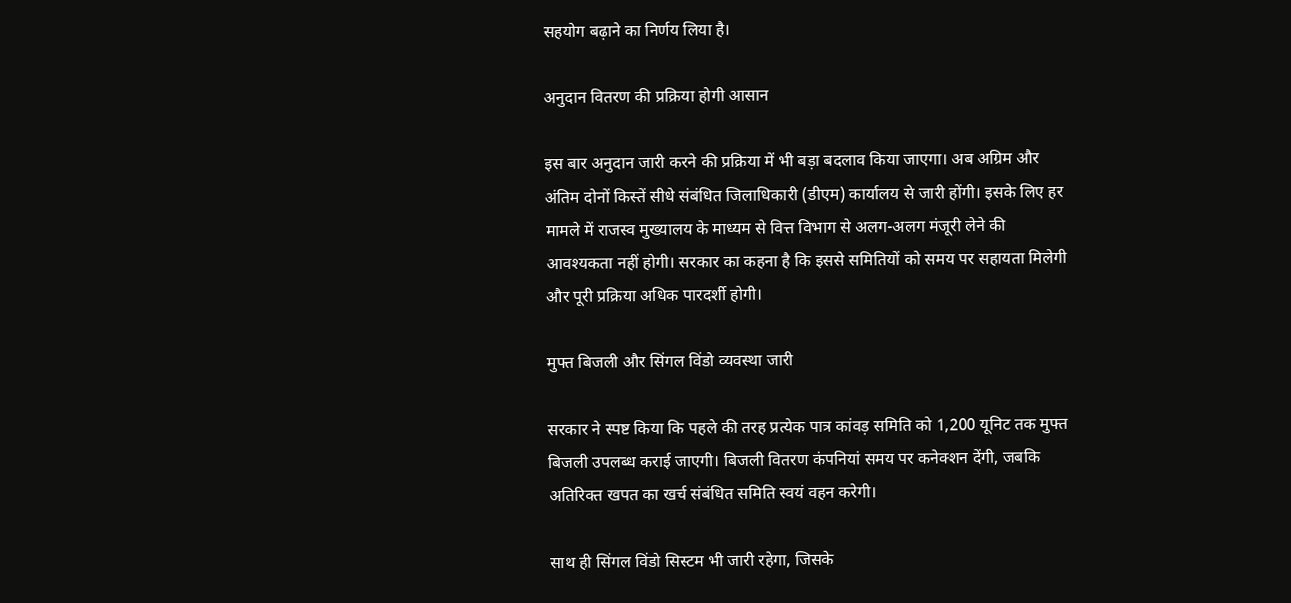सहयोग बढ़ाने का निर्णय लिया है।

अनुदान वितरण की प्रक्रिया होगी आसान

इस बार अनुदान जारी करने की प्रक्रिया में भी बड़ा बदलाव किया जाएगा। अब अग्रिम और अंतिम दोनों किस्तें सीधे संबंधित जिलाधिकारी (डीएम) कार्यालय से जारी होंगी। इसके लिए हर मामले में राजस्व मुख्यालय के माध्यम से वित्त विभाग से अलग-अलग मंजूरी लेने की आवश्यकता नहीं होगी। सरकार का कहना है कि इससे समितियों को समय पर सहायता मिलेगी और पूरी प्रक्रिया अधिक पारदर्शी होगी।

मुफ्त बिजली और सिंगल विंडो व्यवस्था जारी

सरकार ने स्पष्ट किया कि पहले की तरह प्रत्येक पात्र कांवड़ समिति को 1,200 यूनिट तक मुफ्त बिजली उपलब्ध कराई जाएगी। बिजली वितरण कंपनियां समय पर कनेक्शन देंगी, जबकि अतिरिक्त खपत का खर्च संबंधित समिति स्वयं वहन करेगी।

साथ ही सिंगल विंडो सिस्टम भी जारी रहेगा, जिसके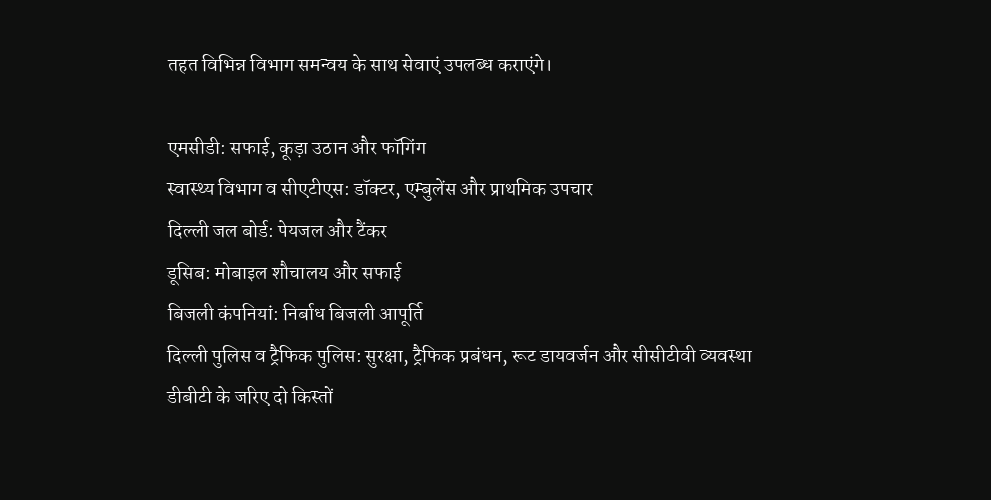तहत विभिन्न विभाग समन्वय के साथ सेवाएं उपलब्ध कराएंगे।

एमसीडी: सफाई, कूड़ा उठान और फॉगिंग
स्वास्थ्य विभाग व सीएटीएस: डॉक्टर, एम्बुलेंस और प्राथमिक उपचार
दिल्ली जल बोर्ड: पेयजल और टैंकर
डूसिब: मोबाइल शौचालय और सफाई
बिजली कंपनियां: निर्बाध बिजली आपूर्ति
दिल्ली पुलिस व ट्रैफिक पुलिस: सुरक्षा, ट्रैफिक प्रबंधन, रूट डायवर्जन और सीसीटीवी व्यवस्था
डीबीटी के जरिए दो किस्तों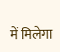में मिलेगा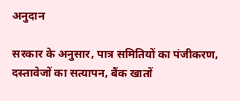अनुदान

सरकार के अनुसार, पात्र समितियों का पंजीकरण, दस्तावेजों का सत्यापन, बैंक खातों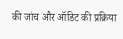की जांच और ऑडिट की प्रक्रिया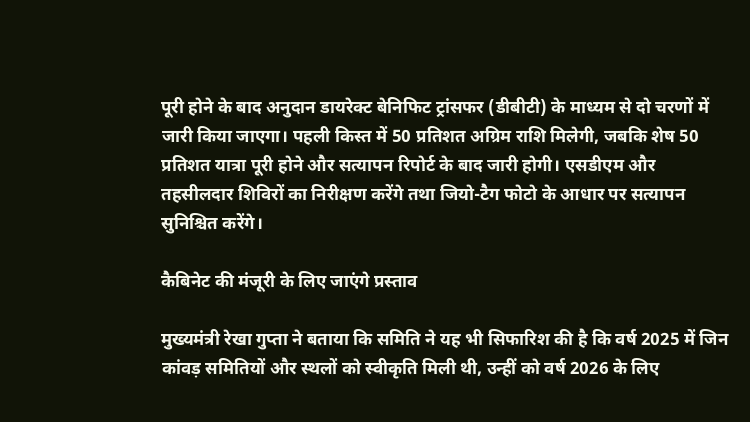पूरी होने के बाद अनुदान डायरेक्ट बेनिफिट ट्रांसफर (डीबीटी) के माध्यम से दो चरणों में जारी किया जाएगा। पहली किस्त में 50 प्रतिशत अग्रिम राशि मिलेगी, जबकि शेष 50 प्रतिशत यात्रा पूरी होने और सत्यापन रिपोर्ट के बाद जारी होगी। एसडीएम और तहसीलदार शिविरों का निरीक्षण करेंगे तथा जियो-टैग फोटो के आधार पर सत्यापन सुनिश्चित करेंगे।

कैबिनेट की मंजूरी के लिए जाएंगे प्रस्ताव

मुख्यमंत्री रेखा गुप्ता ने बताया कि समिति ने यह भी सिफारिश की है कि वर्ष 2025 में जिन कांवड़ समितियों और स्थलों को स्वीकृति मिली थी, उन्हीं को वर्ष 2026 के लिए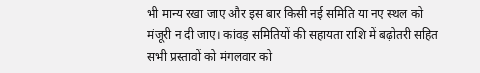भी मान्य रखा जाए और इस बार किसी नई समिति या नए स्थल को मंजूरी न दी जाए। कांवड़ समितियों की सहायता राशि में बढ़ोतरी सहित सभी प्रस्तावों को मंगलवार को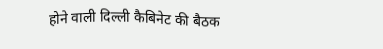होने वाली दिल्ली कैबिनेट की बैठक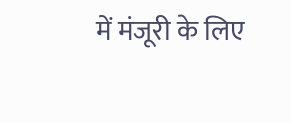में मंजूरी के लिए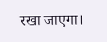रखा जाएगा।